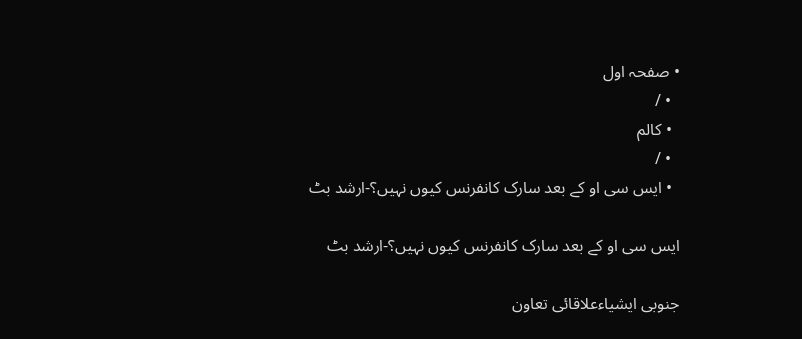• صفحہ اول
  • /
  • کالم
  • /
  • ایس سی او کے بعد سارک کانفرنس کیوں نہیں؟-ارشد بٹ

ایس سی او کے بعد سارک کانفرنس کیوں نہیں؟-ارشد بٹ

جنوبی ایشیاءعلاقائی تعاون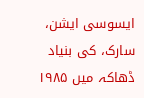ایسوسی ایشن، سارک، کی بنیاد ڈھاکہ میں ۱۹۸۵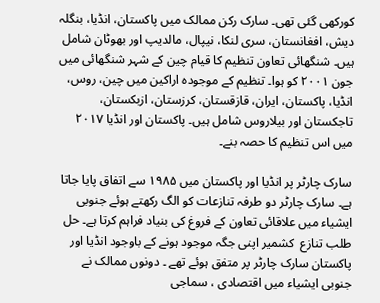کورکھی گئی تھی۔ سارک رکن ممالک میں پاکستان، انڈیا، بنگلہ دیش، افغانستان، سری لنکا، نیپال، مالدیپ اور بھوٹان شامل ہیں۔ شنگھائی تعاون تنظیم کا قیام چین کے شہر شنگھائی میں جون ۲۰۰۱ کو ہوا۔ تنظیم کے موجودہ اراکین میں چین، روس، انڈیا، پاکستان، ایران، قازقستان، کرزستان، ازبکستان، تاجکستان اور بیلاروس شامل ہیں۔ پاکستان اور انڈیا ۲۰۱۷ میں اس تنظیم کا حصہ بنے۔

سارک چارٹر پر انڈیا اور پاکستان میں ۱۹۸۵ سے اتفاق پایا جاتا ہے۔ سارک چارٹر دو طرفہ تنازعات کو الگ رکھتے ہوئے جنوبی ایشیاء میں علاقائی تعاون کے فروغ کی بنیاد فراہم کرتا ہے۔ حل طلب تنازع  کشمیر اپنی جگہ موجود ہونے کے باوجود انڈیا اور پاکستان سارک چارٹر پر متفق ہوئے تھے ۔ دونوں ممالک نے جنوبی ایشیاء میں اقتصادی ، سماجی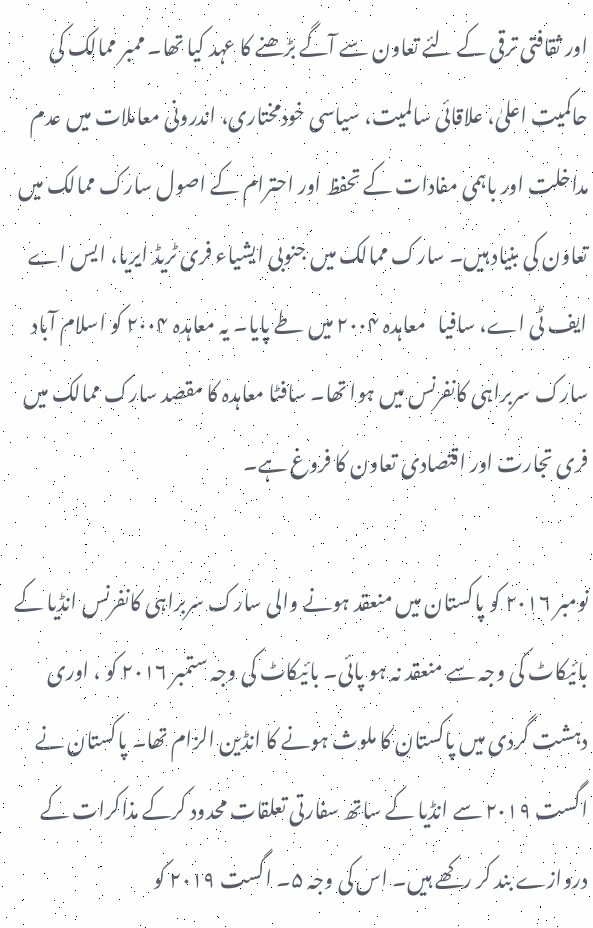اور ثقافتی ترقی کے لئے تعاون سے آگے بڑھنے کا عہد کیا تھا۔ ممبر ممالک کی حاکمیت اعلیٰ، علاقائی سالمیت، سیاسی خودمختاری، اندرونی معاملات میں عدم مداخلت اور باہمی مفادات کے تحفظ اور احترام کے اصول سارک ممالک میں تعاون کی بنیاد ہیں۔ سارک ممالک میں جنوبی ایشیاء فری ٹریڈ ایریا، ایس اے ایف ٹی اے، سافیا   معاہدہ ۲۰۰۴ میں طے پایا۔ یہ معاہدہ ۲۰۰۴ کو اسلام آباد سارک سربراہی کانفرنس میں ہوا تھا۔ سافٹا معاہدہ کا مقصد سارک ممالک میں فری تجارت اور اقتصادی تعاون کا فروغ ہے۔

نومبر ۲۰۱۶ کو پاکستان میں منعقد ہونے والی سارک سربراہی کانفرنس انڈیا کے بائیکاٹ کی وجہ سے منعقد نہ ہو پائی۔ بائیکاٹ کی وجہ ستمبر ۲۰۱۶ کو ، اوری دہشت گردی میں پاکستان کا ملوث ہونے کا انڈین الزام تھا۔ پاکستان نے اگست ۲۰۱۹ سے انڈیا کے ساتھ سفارتی تعلقات محدود کرکے مذاکرات کے دروازے بند کر رکھے ہیں۔ اس کی وجہ ۵۔ اگست ۲۰۱۹ کو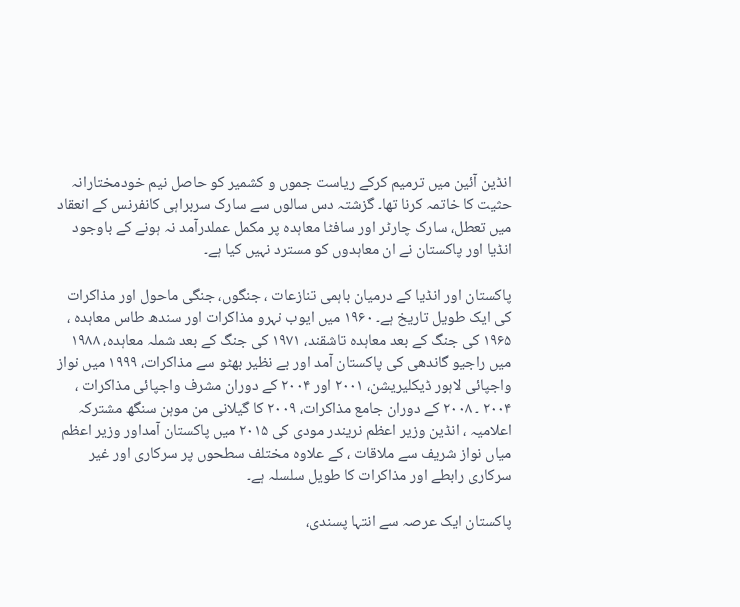انڈین آئین میں ترمیم کرکے ریاست جموں و کشمیر کو حاصل نیم خودمختارانہ حثیت کا خاتمہ کرنا تھا۔ گزشتہ دس سالوں سے سارک سربراہی کانفرنس کے انعقاد میں تعطل، سارک چارٹر اور سافٹا معاہدہ پر مکمل عملدرآمد نہ ہونے کے باوجود انڈیا اور پاکستان نے ان معاہدوں کو مسترد نہیں کیا ہے۔

پاکستان اور انڈیا کے درمیان باہمی تنازعات ، جنگوں، جنگی ماحول اور مذاکرات کی ایک طویل تاریخ ہے۔ ۱۹۶۰ میں ایوب نہرو مذاکرات اور سندھ طاس معاہدہ ، ۱۹۶۵ کی جنگ کے بعد معاہدہ تاشقند، ۱۹۷۱ کی جنگ کے بعد شملہ معاہدہ، ۱۹۸۸ میں راجیو گاندھی کی پاکستان آمد اور بے نظیر بھٹو سے مذاکرات، ۱۹۹۹ میں نواز واجپائی لاہور ڈیکلیریشن، ۲۰۰۱ اور ۲۰۰۴ کے دوران مشرف واجپائی مذاکرات ، ۲۰۰۴ ۔ ۲۰۰۸ کے دوران جامع مذاکرات، ۲۰۰۹ کا گیلانی من موہن سنگھ مشترکہ اعلامیہ ، انڈین وزیر اعظم نریندر مودی کی ۲۰۱۵ میں پاکستان آمداور وزیر اعظم میاں نواز شریف سے ملاقات ، کے علاوہ مختلف سطحوں پر سرکاری اور غیر سرکاری رابطے اور مذاکرات کا طویل سلسلہ ہے۔

پاکستان ایک عرصہ سے انتہا پسندی،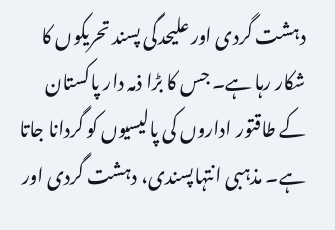دہشت گردی اور علیحدگی پسند تحریکوں کا شکار رہا ہے۔ جس کا بڑا ذمہ دار پاکستان کے طاقتور اداروں کی پالیسیوں کو گردانا جاتا ہے۔ مذہبی انتہاپسندی، دہشت گردی اور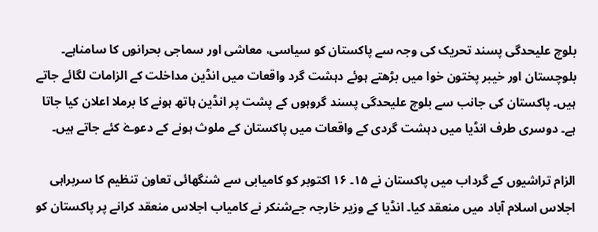بلوچ علیحدگی پسند تحریک کی وجہ سے پاکستان کو سیاسی، معاشی اور سماجی بحرانوں کا سامناہے۔ بلوچستان اور خیبر پختون خوا میں بڑھتے ہوئے دہشت گرد واقعات میں انڈین مداخلت کے الزامات لگائے جاتے ہیں۔ پاکستان کی جانب سے بلوچ علیحدگی پسند گروہوں کے پشت پر انڈین ہاتھ ہونے کا برملا اعلان کیا جاتا ہے۔ دوسری طرف انڈیا میں دہشت گردی کے واقعات میں پاکستان کے ملوث ہونے کے دعوےٰ کئے جاتے ہیں۔

الزام تراشیوں کے گرداب میں پاکستان نے ۱۵۔ ۱۶ اکتوبر کو کامیابی سے شنگھائی تعاون تنظیم کا سربراہی اجلاس اسلام آباد میں منعقد کیا۔ انڈیا کے وزیر خارجہ جےشنکر نے کامیاب اجلاس منعقد کرانے پر پاکستان کو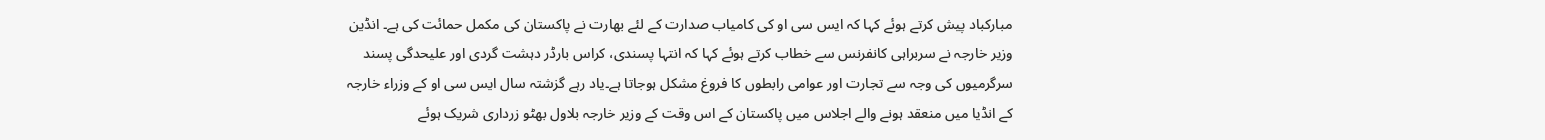مبارکباد پیش کرتے ہوئے کہا کہ ایس سی او کی کامیاب صدارت کے لئے بھارت نے پاکستان کی مکمل حمائت کی ہے۔ انڈین وزیر خارجہ نے سربراہی کانفرنس سے خطاب کرتے ہوئے کہا کہ انتہا پسندی، کراس بارڈر دہشت گردی اور علیحدگی پسند سرگرمیوں کی وجہ سے تجارت اور عوامی رابطوں کا فروغ مشکل ہوجاتا ہے۔یاد رہے گزشتہ سال ایس سی او کے وزراء خارجہ کے انڈیا میں منعقد ہونے والے اجلاس میں پاکستان کے اس وقت کے وزیر خارجہ بلاول بھٹو زرداری شریک ہوئے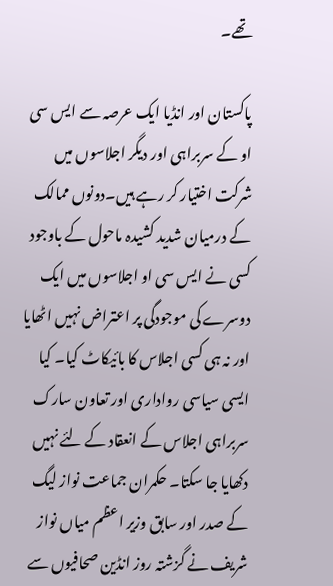تھے۔

پاکستان اور انڈیا ایک عرصہ سے ایس سی او کے سربراہی اور دیگر اجلاسوں میں شرکت اختیار کر رہے ہیں۔دونوں ممالک کے درمیان شدید کشیدہ ماحول کے باوجود کسی نے ایس سی او اجلاسوں میں ایک دوسرے کی موجودگی پر اعتراض نہیں اٹھایا اور نہ ہی کسی اجلاس کا بائیکاٹ کیا۔ کیا ایسی سیاسی رواداری اور تعاون سارک سربراہی اجلاس کے انعقاد کے لئے نہیں دکھایا جا سکتا۔ حکمران جماعت نواز لیگ کے صدر اور سابق وزیر اعظم میاں نواز شریف نے گزشتہ روز انڈین صحافیوں سے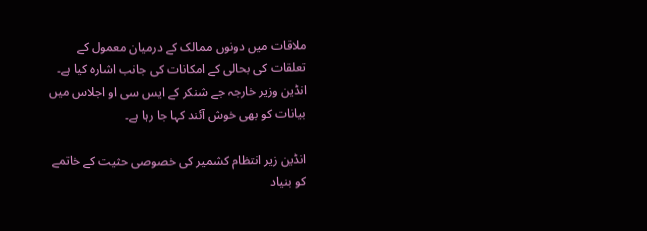ملاقات میں دونوں ممالک کے درمیان معمول کے تعلقات کی بحالی کے امکانات کی جانب اشارہ کیا ہے۔ انڈین وزیر خارجہ جے شنکر کے ایس سی او اجلاس میں بیانات کو بھی خوش آئند کہا جا رہا ہے۔

انڈین زیر انتظام کشمیر کی خصوصی حثیت کے خاتمے کو بنیاد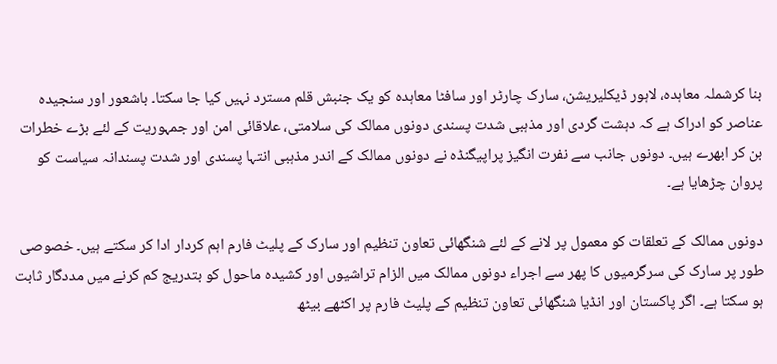بنا کرشملہ معاہدہ، لاہور ڈیکلیریشن، سارک چارٹر اور سافٹا معاہدہ کو یک جنبش قلم مسترد نہیں کیا جا سکتا۔ باشعور اور سنجیدہ عناصر کو ادراک ہے کہ دہشت گردی اور مذہبی شدت پسندی دونوں ممالک کی سلامتی، علاقائی امن اور جمہوریت کے لئے بڑے خطرات بن کر ابھرے ہیں۔ دونوں جانب سے نفرت انگیز پراپیگنڈہ نے دونوں ممالک کے اندر مذہبی انتہا پسندی اور شدت پسندانہ سیاست کو پروان چڑھایا ہے۔

دونوں ممالک کے تعلقات کو معمول پر لانے کے لئے شنگھائی تعاون تنظیم اور سارک کے پلیٹ فارم اہم کردار ادا کر سکتے ہیں۔ خصوصی طور پر سارک کی سرگرمیوں کا پھر سے اجراء دونوں ممالک میں الزام تراشیوں اور کشیدہ ماحول کو بتدریج کم کرنے میں مددگار ثابت ہو سکتا ہے۔ اگر پاکستان اور انڈیا شنگھائی تعاون تنظیم کے پلیٹ فارم پر اکٹھے بیٹھ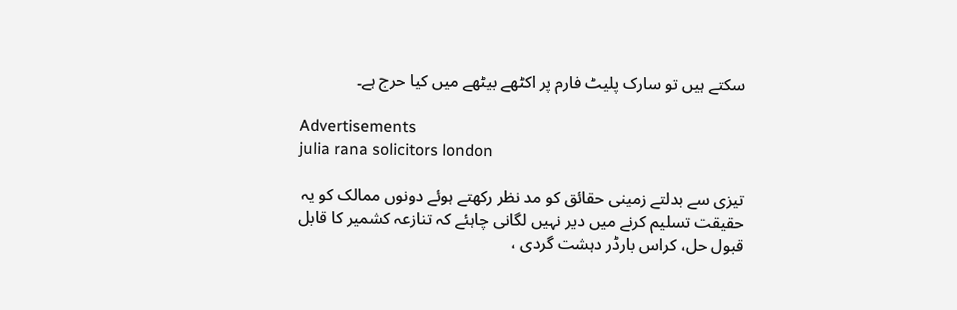سکتے ہیں تو سارک پلیٹ فارم پر اکٹھے بیٹھے میں کیا حرج ہے۔

Advertisements
julia rana solicitors london

تیزی سے بدلتے زمینی حقائق کو مد نظر رکھتے ہوئے دونوں ممالک کو یہ حقیقت تسلیم کرنے میں دیر نہیں لگانی چاہئے کہ تنازعہ کشمیر کا قابل قبول حل، کراس بارڈر دہشت گردی ،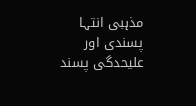مذہبی انتہا پسندی اور علیحدگی پسند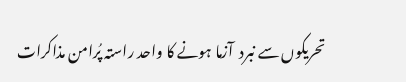تحریکوں سے نبرد  آزما ہونے کا واحد راستہ پُرامن مذاکرات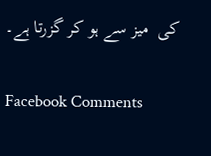کی  میز سے ہو کر گزرتا ہے۔

Facebook Comments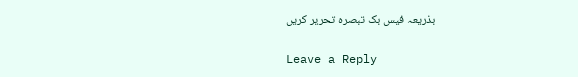بذریعہ فیس بک تبصرہ تحریر کریں

Leave a Reply